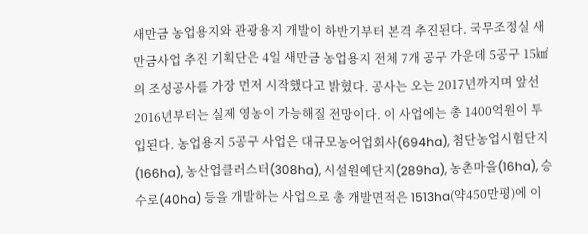새만금 농업용지와 관광용지 개발이 하반기부터 본격 추진된다. 국무조정실 새만금사업 추진 기획단은 4일 새만금 농업용지 전체 7개 공구 가운데 5공구 15㎢의 조성공사를 가장 먼저 시작했다고 밝혔다. 공사는 오는 2017년까지며 앞선 2016년부터는 실제 영농이 가능해질 전망이다. 이 사업에는 총 1400억원이 투입된다. 농업용지 5공구 사업은 대규모농어업회사(694ha), 첨단농업시험단지(166ha), 농산업클러스터(308ha), 시설원예단지(289ha), 농촌마을(16ha), 승수로(40ha) 등을 개발하는 사업으로 총 개발면적은 1513ha(약450만평)에 이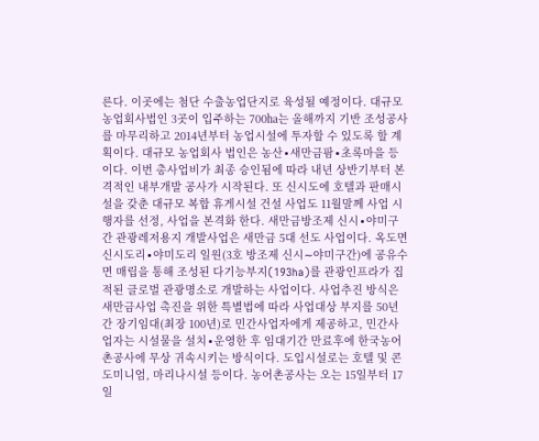른다. 이곳에는 첨단 수출농업단지로 육성될 예정이다. 대규모 농업회사법인 3곳이 입주하는 700㏊는 올해까지 기반 조성공사를 마무리하고 2014년부터 농업시설에 투자할 수 있도록 할 계획이다. 대규모 농업회사 법인은 농산∙새만금팜∙초록마을 등이다. 이번 총사업비가 최종 승인됨에 따라 내년 상반기부터 본격적인 내부개발 공사가 시작된다. 또 신시도에 호텔과 판매시설을 갖춘 대규모 복합 휴게시설 건설 사업도 11월말께 사업 시행자를 선정, 사업을 본격화 한다. 새만금방조제 신시∙야미구간 관광레저용지 개발사업은 새만금 5대 선도 사업이다. 옥도면 신시도리∙야미도리 일원(3호 방조제 신시∼야미구간)에 공유수면 매립을 통해 조성된 다기능부지(193ha)를 관광인프라가 집적된 글로벌 관광명소로 개발하는 사업이다. 사업추진 방식은 새만금사업 촉진을 위한 특별법에 따라 사업대상 부지를 50년간 장기임대(최장 100년)로 민간사업자에게 제공하고, 민간사업자는 시설물을 설치∙운영한 후 임대기간 만료후에 한국농어촌공사에 무상 귀속시키는 방식이다. 도입시설로는 호텔 및 콘도미니엄, 마리나시설 등이다. 농어촌공사는 오는 15일부터 17일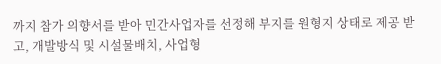까지 참가 의향서를 받아 민간사업자를 선정해 부지를 원형지 상태로 제공 받고, 개발방식 및 시설물배치, 사업형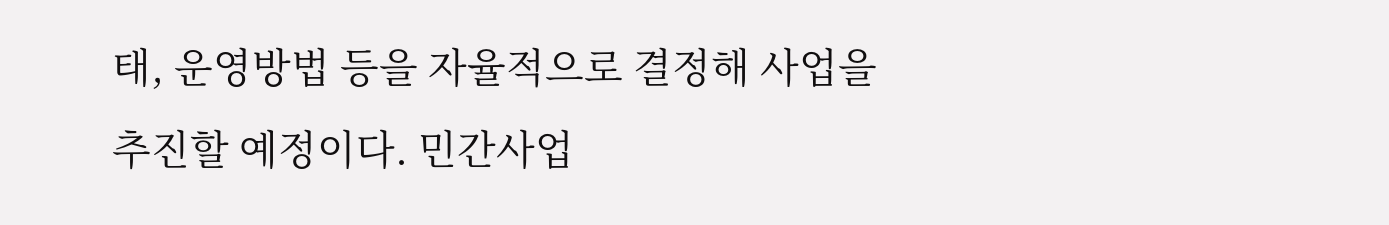태, 운영방법 등을 자율적으로 결정해 사업을 추진할 예정이다. 민간사업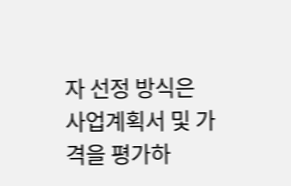자 선정 방식은 사업계획서 및 가격을 평가하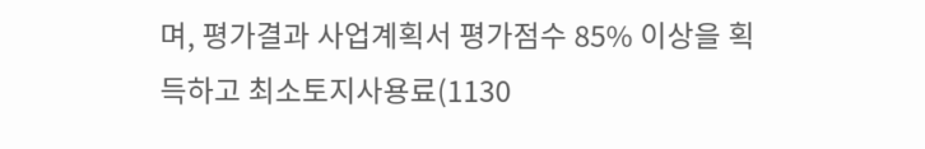며, 평가결과 사업계획서 평가점수 85% 이상을 획득하고 최소토지사용료(1130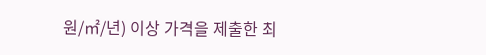원/㎡/년) 이상 가격을 제출한 최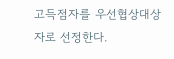고득점자를 우선협상대상자로 선정한다.